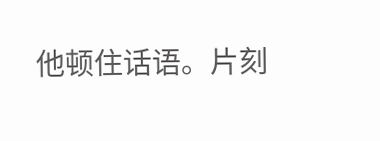他顿住话语。片刻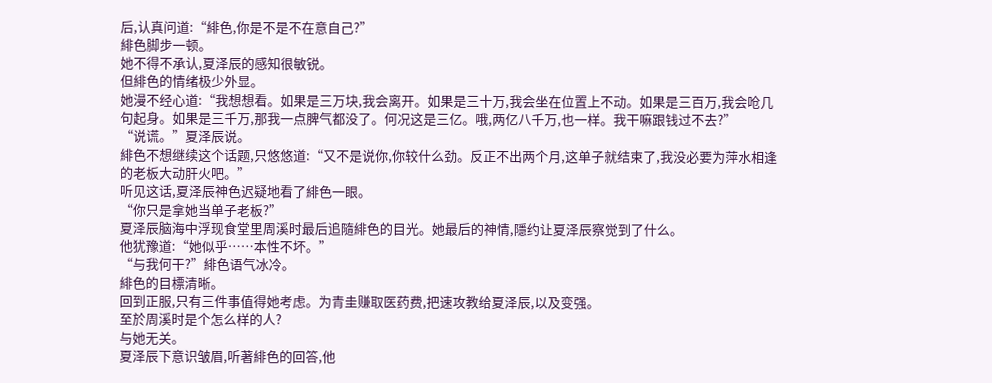后,认真问道:“緋色,你是不是不在意自己?”
緋色脚步一顿。
她不得不承认,夏泽辰的感知很敏锐。
但緋色的情绪极少外显。
她漫不经心道:“我想想看。如果是三万块,我会离开。如果是三十万,我会坐在位置上不动。如果是三百万,我会呛几句起身。如果是三千万,那我一点脾气都没了。何况这是三亿。哦,两亿八千万,也一样。我干嘛跟钱过不去?”
“说谎。”夏泽辰说。
緋色不想继续这个话题,只悠悠道:“又不是说你,你较什么劲。反正不出两个月,这单子就结束了,我没必要为萍水相逢的老板大动肝火吧。”
听见这话,夏泽辰神色迟疑地看了緋色一眼。
“你只是拿她当单子老板?”
夏泽辰脑海中浮现食堂里周溪时最后追隨緋色的目光。她最后的神情,隱约让夏泽辰察觉到了什么。
他犹豫道:“她似乎……本性不坏。”
“与我何干?”緋色语气冰冷。
緋色的目標清晰。
回到正服,只有三件事值得她考虑。为青圭赚取医药费,把速攻教给夏泽辰,以及变强。
至於周溪时是个怎么样的人?
与她无关。
夏泽辰下意识皱眉,听著緋色的回答,他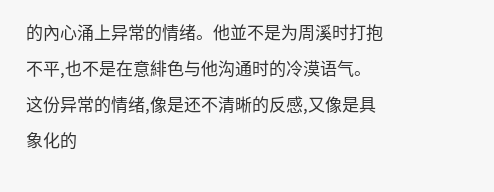的內心涌上异常的情绪。他並不是为周溪时打抱不平,也不是在意緋色与他沟通时的冷漠语气。
这份异常的情绪,像是还不清晰的反感,又像是具象化的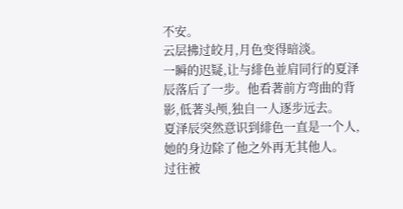不安。
云层拂过皎月,月色变得暗淡。
一瞬的迟疑,让与緋色並肩同行的夏泽辰落后了一步。他看著前方弯曲的背影,低著头颅,独自一人逐步远去。
夏泽辰突然意识到緋色一直是一个人,她的身边除了他之外再无其他人。
过往被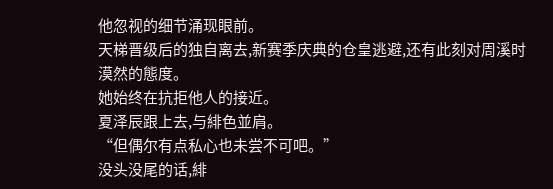他忽视的细节涌现眼前。
天梯晋级后的独自离去,新赛季庆典的仓皇逃避,还有此刻对周溪时漠然的態度。
她始终在抗拒他人的接近。
夏泽辰跟上去,与緋色並肩。
“但偶尔有点私心也未尝不可吧。”
没头没尾的话,緋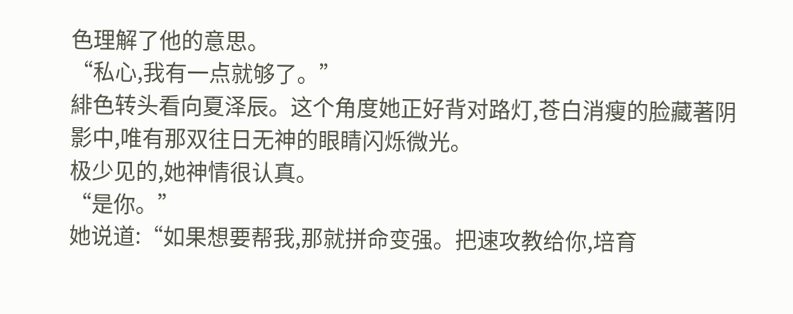色理解了他的意思。
“私心,我有一点就够了。”
緋色转头看向夏泽辰。这个角度她正好背对路灯,苍白消瘦的脸藏著阴影中,唯有那双往日无神的眼睛闪烁微光。
极少见的,她神情很认真。
“是你。”
她说道:“如果想要帮我,那就拼命变强。把速攻教给你,培育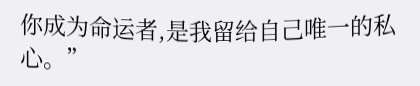你成为命运者,是我留给自己唯一的私心。”